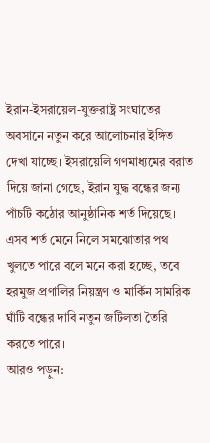ইরান-ইসরায়েল-যুক্তরাষ্ট্র সংঘাতের অবসানে নতুন করে আলোচনার ইঙ্গিত দেখা যাচ্ছে। ইসরায়েলি গণমাধ্যমের বরাত দিয়ে জানা গেছে, ইরান যুদ্ধ বন্ধের জন্য পাঁচটি কঠোর আনুষ্ঠানিক শর্ত দিয়েছে। এসব শর্ত মেনে নিলে সমঝোতার পথ খুলতে পারে বলে মনে করা হচ্ছে, তবে হরমুজ প্রণালির নিয়ন্ত্রণ ও মার্কিন সামরিক ঘাঁটি বন্ধের দাবি নতুন জটিলতা তৈরি করতে পারে।
আরও পড়ুন: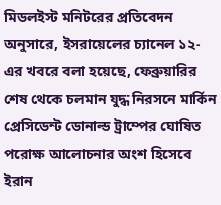মিডলইস্ট মনিটরের প্রতিবেদন অনুসারে, ইসরায়েলের চ্যানেল ১২-এর খবরে বলা হয়েছে, ফেব্রুয়ারির শেষ থেকে চলমান যুদ্ধ নিরসনে মার্কিন প্রেসিডেন্ট ডোনাল্ড ট্রাম্পের ঘোষিত পরোক্ষ আলোচনার অংশ হিসেবে ইরান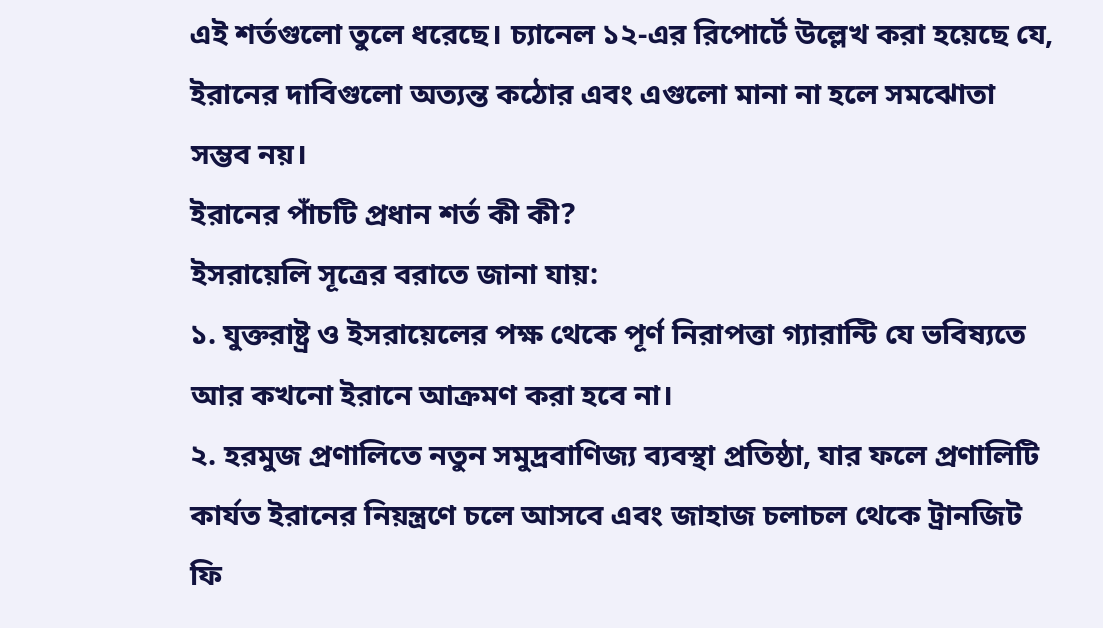এই শর্তগুলো তুলে ধরেছে। চ্যানেল ১২-এর রিপোর্টে উল্লেখ করা হয়েছে যে, ইরানের দাবিগুলো অত্যন্ত কঠোর এবং এগুলো মানা না হলে সমঝোতা সম্ভব নয়।
ইরানের পাঁচটি প্রধান শর্ত কী কী?
ইসরায়েলি সূত্রের বরাতে জানা যায়:
১. যুক্তরাষ্ট্র ও ইসরায়েলের পক্ষ থেকে পূর্ণ নিরাপত্তা গ্যারান্টি যে ভবিষ্যতে আর কখনো ইরানে আক্রমণ করা হবে না।
২. হরমুজ প্রণালিতে নতুন সমুদ্রবাণিজ্য ব্যবস্থা প্রতিষ্ঠা, যার ফলে প্রণালিটি কার্যত ইরানের নিয়ন্ত্রণে চলে আসবে এবং জাহাজ চলাচল থেকে ট্রানজিট ফি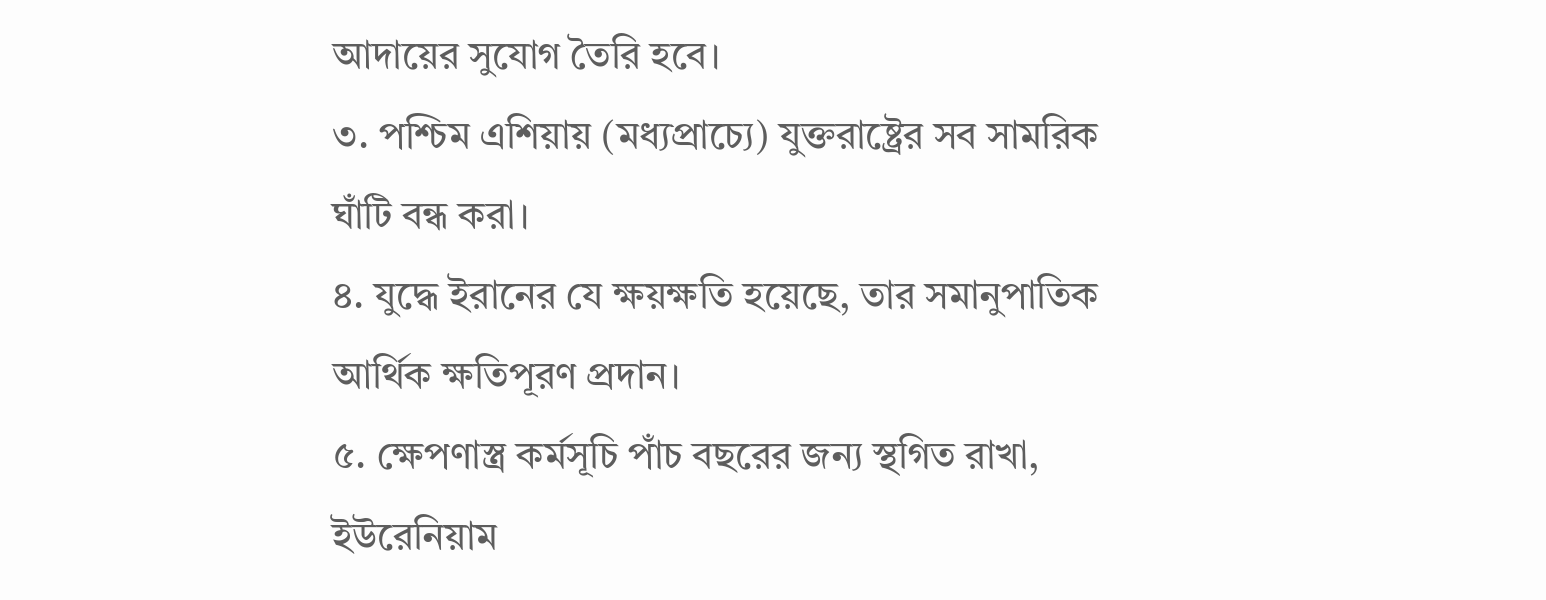আদায়ের সুযোগ তৈরি হবে।
৩. পশ্চিম এশিয়ায় (মধ্যপ্রাচ্যে) যুক্তরাষ্ট্রের সব সামরিক ঘাঁটি বন্ধ করা।
৪. যুদ্ধে ইরানের যে ক্ষয়ক্ষতি হয়েছে, তার সমানুপাতিক আর্থিক ক্ষতিপূরণ প্রদান।
৫. ক্ষেপণাস্ত্র কর্মসূচি পাঁচ বছরের জন্য স্থগিত রাখা, ইউরেনিয়াম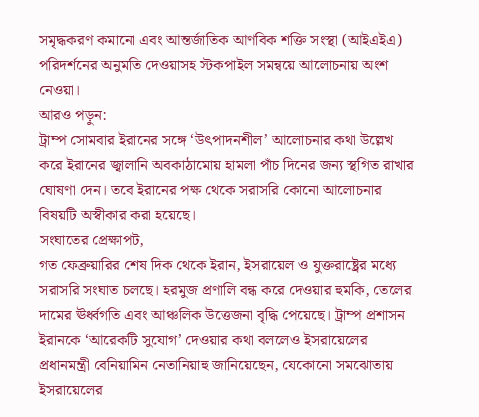সমৃদ্ধকরণ কমানো এবং আন্তর্জাতিক আণবিক শক্তি সংস্থা (আইএইএ) পরিদর্শনের অনুমতি দেওয়াসহ স্টকপাইল সমন্বয়ে আলোচনায় অংশ নেওয়া।
আরও পড়ুন:
ট্রাম্প সোমবার ইরানের সঙ্গে ‘উৎপাদনশীল’ আলোচনার কথা উল্লেখ করে ইরানের জ্বালানি অবকাঠামোয় হামলা পাঁচ দিনের জন্য স্থগিত রাখার ঘোষণা দেন। তবে ইরানের পক্ষ থেকে সরাসরি কোনো আলোচনার বিষয়টি অস্বীকার করা হয়েছে।
সংঘাতের প্রেক্ষাপট,
গত ফেব্রুয়ারির শেষ দিক থেকে ইরান, ইসরায়েল ও যুক্তরাষ্ট্রের মধ্যে সরাসরি সংঘাত চলছে। হরমুজ প্রণালি বন্ধ করে দেওয়ার হুমকি, তেলের দামের ঊর্ধ্বগতি এবং আঞ্চলিক উত্তেজনা বৃদ্ধি পেয়েছে। ট্রাম্প প্রশাসন ইরানকে ‘আরেকটি সুযোগ’ দেওয়ার কথা বললেও ইসরায়েলের প্রধানমন্ত্রী বেনিয়ামিন নেতানিয়াহু জানিয়েছেন, যেকোনো সমঝোতায় ইসরায়েলের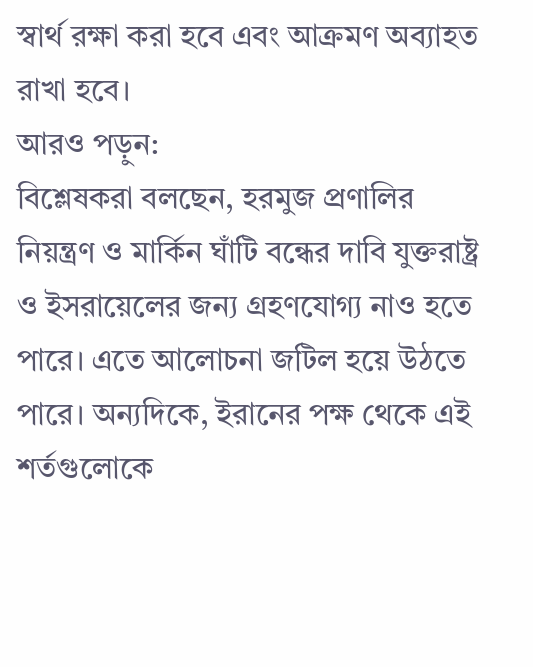স্বার্থ রক্ষা করা হবে এবং আক্রমণ অব্যাহত রাখা হবে।
আরও পড়ুন:
বিশ্লেষকরা বলছেন, হরমুজ প্রণালির নিয়ন্ত্রণ ও মার্কিন ঘাঁটি বন্ধের দাবি যুক্তরাষ্ট্র ও ইসরায়েলের জন্য গ্রহণযোগ্য নাও হতে পারে। এতে আলোচনা জটিল হয়ে উঠতে পারে। অন্যদিকে, ইরানের পক্ষ থেকে এই শর্তগুলোকে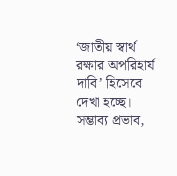‘জাতীয় স্বার্থ রক্ষার অপরিহার্য দাবি’ হিসেবে দেখা হচ্ছে।
সম্ভাব্য প্রভাব,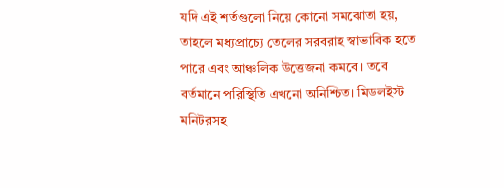যদি এই শর্তগুলো নিয়ে কোনো সমঝোতা হয়, তাহলে মধ্যপ্রাচ্যে তেলের সরবরাহ স্বাভাবিক হতে পারে এবং আঞ্চলিক উত্তেজনা কমবে। তবে বর্তমানে পরিস্থিতি এখনো অনিশ্চিত। মিডলইস্ট মনিটরসহ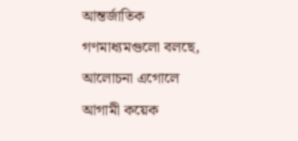আন্তর্জাতিক গণমাধ্যমগুলো বলছে, আলোচনা এগোলে আগামী কয়েক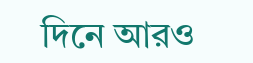দিনে আরও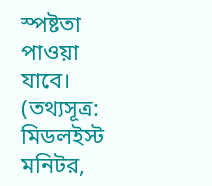স্পষ্টতা পাওয়া যাবে।
(তথ্যসূত্র: মিডলইস্ট মনিটর,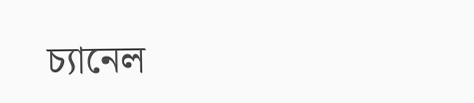চ্যানেল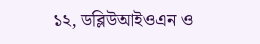১২, ডব্লিউআইওএন ও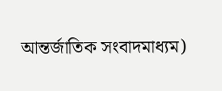আন্তর্জাতিক সংবাদমাধ্যম)